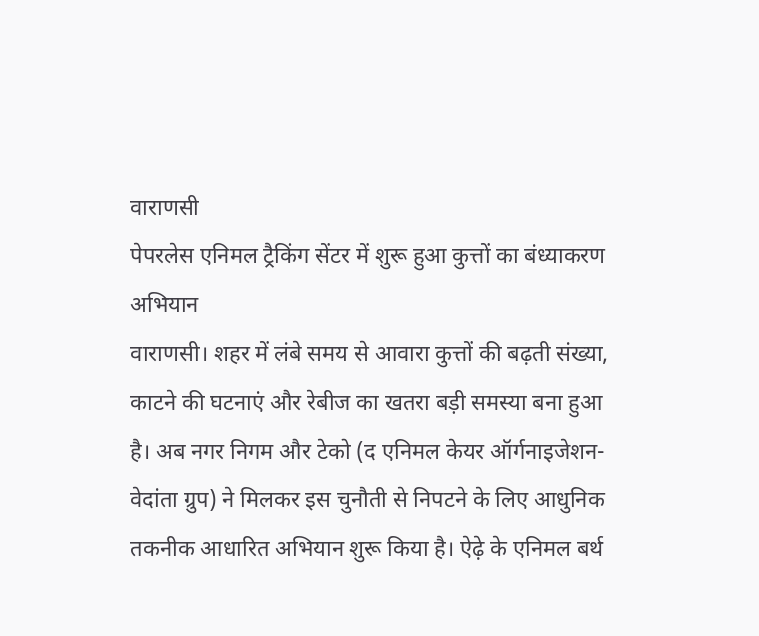वाराणसी
पेपरलेस एनिमल ट्रैकिंग सेंटर में शुरू हुआ कुत्तों का बंध्याकरण अभियान
वाराणसी। शहर में लंबे समय से आवारा कुत्तों की बढ़ती संख्या, काटने की घटनाएं और रेबीज का खतरा बड़ी समस्या बना हुआ है। अब नगर निगम और टेको (द एनिमल केयर ऑर्गनाइजेशन-वेदांता ग्रुप) ने मिलकर इस चुनौती से निपटने के लिए आधुनिक तकनीक आधारित अभियान शुरू किया है। ऐढ़े के एनिमल बर्थ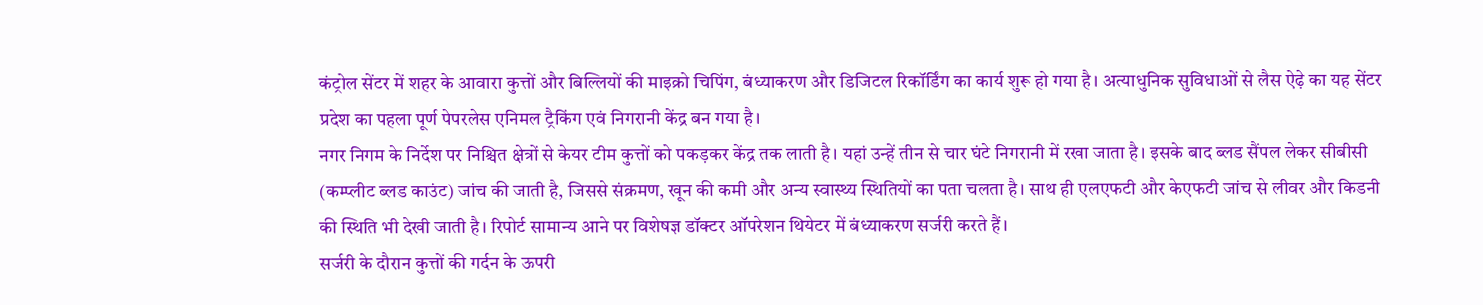कंट्रोल सेंटर में शहर के आवारा कुत्तों और बिल्लियों की माइक्रो चिपिंग, बंध्याकरण और डिजिटल रिकॉर्डिंग का कार्य शुरू हो गया है। अत्याधुनिक सुविधाओं से लैस ऐढ़े का यह सेंटर प्रदेश का पहला पूर्ण पेपरलेस एनिमल ट्रैकिंग एवं निगरानी केंद्र बन गया है।
नगर निगम के निर्देश पर निश्चित क्षेत्रों से केयर टीम कुत्तों को पकड़कर केंद्र तक लाती है। यहां उन्हें तीन से चार घंटे निगरानी में रखा जाता है। इसके बाद ब्लड सैंपल लेकर सीबीसी (कम्प्लीट ब्लड काउंट) जांच की जाती है, जिससे संक्रमण, खून की कमी और अन्य स्वास्थ्य स्थितियों का पता चलता है। साथ ही एलएफटी और केएफटी जांच से लीवर और किडनी की स्थिति भी देखी जाती है। रिपोर्ट सामान्य आने पर विशेषज्ञ डॉक्टर ऑपरेशन थियेटर में बंध्याकरण सर्जरी करते हैं।
सर्जरी के दौरान कुत्तों की गर्दन के ऊपरी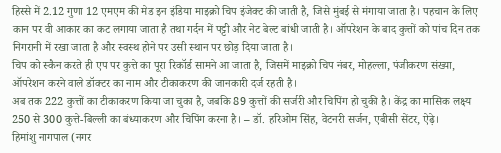हिस्से में 2.12 गुणा 12 एमएम की मेड इन इंडिया माइक्रो चिप इंजेक्ट की जाती है, जिसे मुंबई से मंगाया जाता है। पहचान के लिए कान पर वी आकार का कट लगाया जाता है तथा गर्दन में पट्टी और नेट बेल्ट बांधी जाती है। ऑपरेशन के बाद कुत्तों को पांच दिन तक निगरानी में रखा जाता है और स्वस्थ होने पर उसी स्थान पर छोड़ दिया जाता है।
चिप को स्कैन करते ही एप पर कुत्ते का पूरा रिकॉर्ड सामने आ जाता है, जिसमें माइक्रो चिप नंबर, मोहल्ला, पंजीकरण संख्या, ऑपरेशन करने वाले डॉक्टर का नाम और टीकाकरण की जानकारी दर्ज रहती है।
अब तक 222 कुत्तों का टीकाकरण किया जा चुका है, जबकि 89 कुत्तों की सर्जरी और चिपिंग हो चुकी है। केंद्र का मासिक लक्ष्य 250 से 300 कुत्ते-बिल्ली का बंध्याकरण और चिपिंग करना है। – डॉ. हरिओम सिंह, वेटनरी सर्जन, एबीसी सेंटर, ऐढ़े।
हिमांशु नागपाल (नगर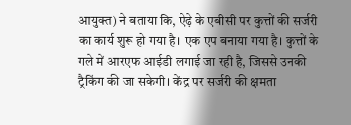आयुक्त) ने बताया कि, ऐढ़े के एबीसी पर कुत्तों की सर्जरी का कार्य शुरू हो गया है। एक एप बनाया गया है। कुत्तों के गले में आरएफ आईडी लगाई जा रही है, जिससे उनकी ट्रैकिंग की जा सकेगी। केंद्र पर सर्जरी की क्षमता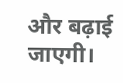और बढ़ाई जाएगी।